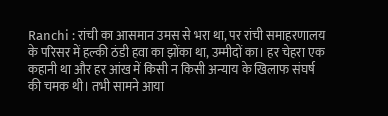Ranchi : रांची का आसमान उमस से भरा था, पर रांची समाहरणालय के परिसर में हल्की ठंडी हवा का झोंका था, उम्मीदों का। हर चेहरा एक कहानी था और हर आंख में किसी न किसी अन्याय के खिलाफ संघर्ष की चमक थी। तभी सामने आया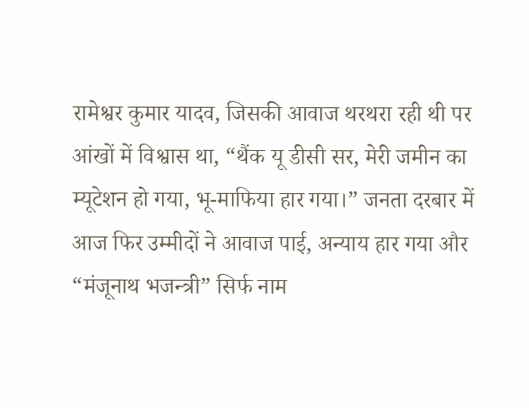रामेश्वर कुमार यादव, जिसकी आवाज थरथरा रही थी पर आंखों में विश्वास था, “थैंक यू डीसी सर, मेरी जमीन का म्यूटेशन हो गया, भू-माफिया हार गया।” जनता दरबार में आज फिर उम्मीदों ने आवाज पाई, अन्याय हार गया और “मंजूनाथ भजन्त्री” सिर्फ नाम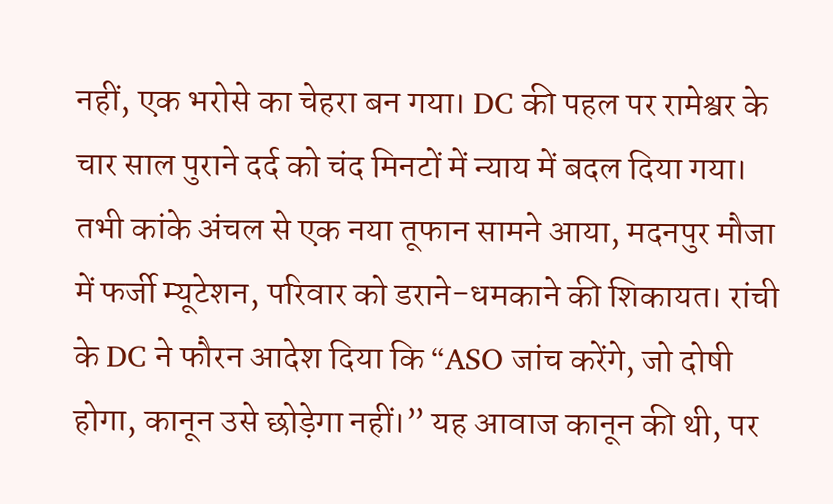नहीं, एक भरोसे का चेहरा बन गया। DC की पहल पर रामेश्वर के चार साल पुराने दर्द को चंद मिनटों में न्याय में बदल दिया गया। तभी कांके अंचल से एक नया तूफान सामने आया, मदनपुर मौजा में फर्जी म्यूटेशन, परिवार को डराने-धमकाने की शिकायत। रांची के DC ने फौरन आदेश दिया कि “ASO जांच करेंगे, जो दोषी होगा, कानून उसे छोड़ेगा नहीं।” यह आवाज कानून की थी, पर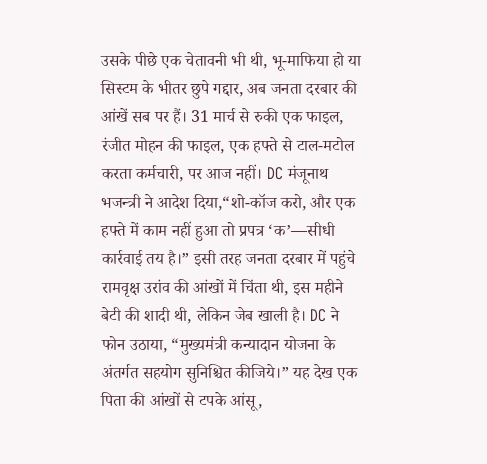उसके पीछे एक चेतावनी भी थी, भू-माफिया हो या सिस्टम के भीतर छुपे गद्दार, अब जनता दरबार की आंखें सब पर हैं। 31 मार्च से रुकी एक फाइल, रंजीत मोहन की फाइल, एक हफ्ते से टाल-मटोल करता कर्मचारी, पर आज नहीं। DC मंजूनाथ भजन्त्री ने आदेश दिया,“शो-कॉज करो, और एक हफ्ते में काम नहीं हुआ तो प्रपत्र ‘क’—सीधी कार्रवाई तय है।” इसी तरह जनता दरबार में पहुंचे रामवृक्ष उरांव की आंखों में चिंता थी, इस महीने बेटी की शादी थी, लेकिन जेब खाली है। DC ने फोन उठाया, “मुख्यमंत्री कन्यादान योजना के अंतर्गत सहयोग सुनिश्चित कीजिये।” यह देख एक पिता की आंखों से टपके आंसू,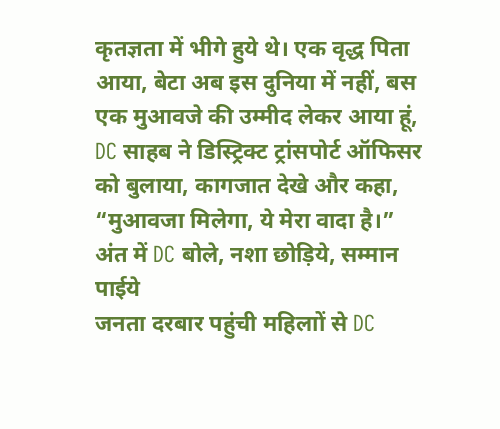कृतज्ञता में भीगे हुये थे। एक वृद्ध पिता आया, बेटा अब इस दुनिया में नहीं, बस एक मुआवजे की उम्मीद लेकर आया हूं, DC साहब ने डिस्ट्रिक्ट ट्रांसपोर्ट ऑफिसर को बुलाया, कागजात देखे और कहा, “मुआवजा मिलेगा, ये मेरा वादा है।”
अंत में DC बोले, नशा छोड़िये, सम्मान पाईये
जनता दरबार पहुंची महिलाों से DC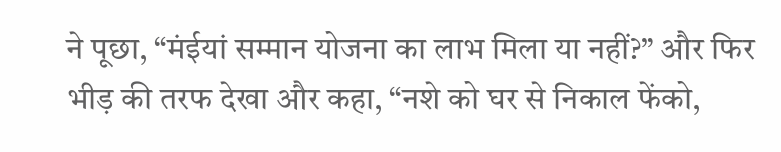ने पूछा, “मंईयां सम्मान योजना का लाभ मिला या नहीं?” और फिर भीड़ की तरफ देखा और कहा, “नशे को घर से निकाल फेंको,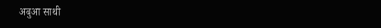अबुआ साथी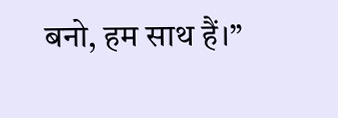बनो, हम साथ हैं।”